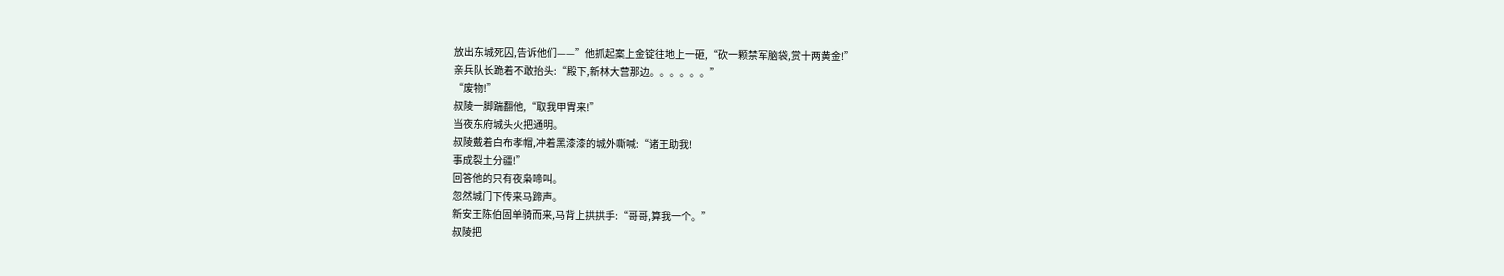放出东城死囚,告诉他们——”他抓起案上金锭往地上一砸,“砍一颗禁军脑袋,赏十两黄金!”
亲兵队长跪着不敢抬头:“殿下,新林大营那边。。。。。。”
“废物!”
叔陵一脚踹翻他,“取我甲胄来!”
当夜东府城头火把通明。
叔陵戴着白布孝帽,冲着黑漆漆的城外嘶喊:“诸王助我!
事成裂土分疆!”
回答他的只有夜枭啼叫。
忽然城门下传来马蹄声。
新安王陈伯固单骑而来,马背上拱拱手:“哥哥,算我一个。”
叔陵把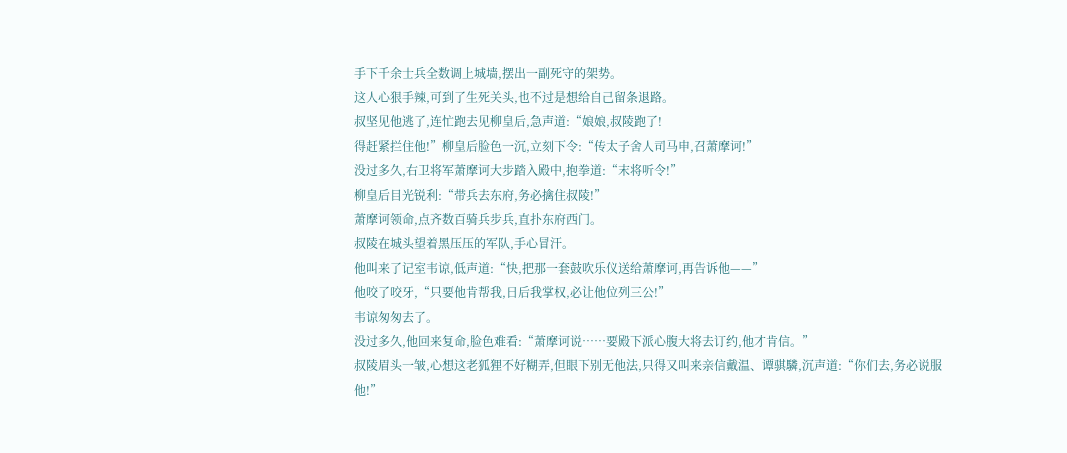手下千余士兵全数调上城墙,摆出一副死守的架势。
这人心狠手辣,可到了生死关头,也不过是想给自己留条退路。
叔坚见他逃了,连忙跑去见柳皇后,急声道:“娘娘,叔陵跑了!
得赶紧拦住他!”柳皇后脸色一沉,立刻下令:“传太子舍人司马申,召萧摩诃!”
没过多久,右卫将军萧摩诃大步踏入殿中,抱拳道:“末将听令!”
柳皇后目光锐利:“带兵去东府,务必擒住叔陵!”
萧摩诃领命,点齐数百骑兵步兵,直扑东府西门。
叔陵在城头望着黑压压的军队,手心冒汗。
他叫来了记室韦谅,低声道:“快,把那一套鼓吹乐仪送给萧摩诃,再告诉他——”
他咬了咬牙,“只要他肯帮我,日后我掌权,必让他位列三公!”
韦谅匆匆去了。
没过多久,他回来复命,脸色难看:“萧摩诃说……要殿下派心腹大将去订约,他才肯信。”
叔陵眉头一皱,心想这老狐狸不好糊弄,但眼下别无他法,只得又叫来亲信戴温、谭骐驎,沉声道:“你们去,务必说服他!”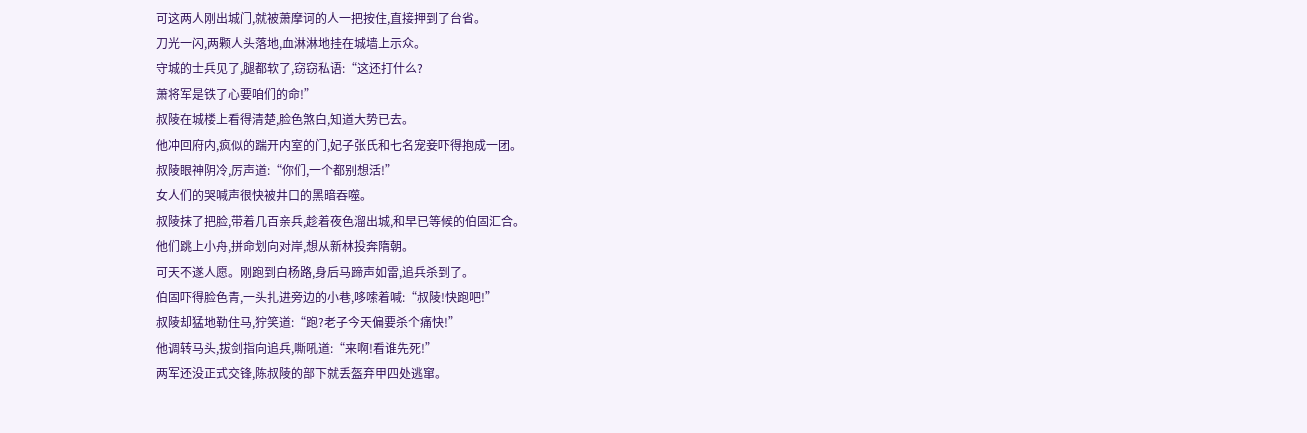可这两人刚出城门,就被萧摩诃的人一把按住,直接押到了台省。
刀光一闪,两颗人头落地,血淋淋地挂在城墙上示众。
守城的士兵见了,腿都软了,窃窃私语:“这还打什么?
萧将军是铁了心要咱们的命!”
叔陵在城楼上看得清楚,脸色煞白,知道大势已去。
他冲回府内,疯似的踹开内室的门,妃子张氏和七名宠妾吓得抱成一团。
叔陵眼神阴冷,厉声道:“你们,一个都别想活!”
女人们的哭喊声很快被井口的黑暗吞噬。
叔陵抹了把脸,带着几百亲兵,趁着夜色溜出城,和早已等候的伯固汇合。
他们跳上小舟,拼命划向对岸,想从新林投奔隋朝。
可天不遂人愿。刚跑到白杨路,身后马蹄声如雷,追兵杀到了。
伯固吓得脸色青,一头扎进旁边的小巷,哆嗦着喊:“叔陵!快跑吧!”
叔陵却猛地勒住马,狞笑道:“跑?老子今天偏要杀个痛快!”
他调转马头,拔剑指向追兵,嘶吼道:“来啊!看谁先死!”
两军还没正式交锋,陈叔陵的部下就丢盔弃甲四处逃窜。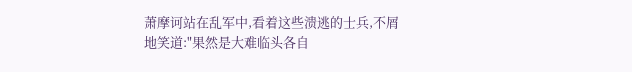萧摩诃站在乱军中,看着这些溃逃的士兵,不屑地笑道:"果然是大难临头各自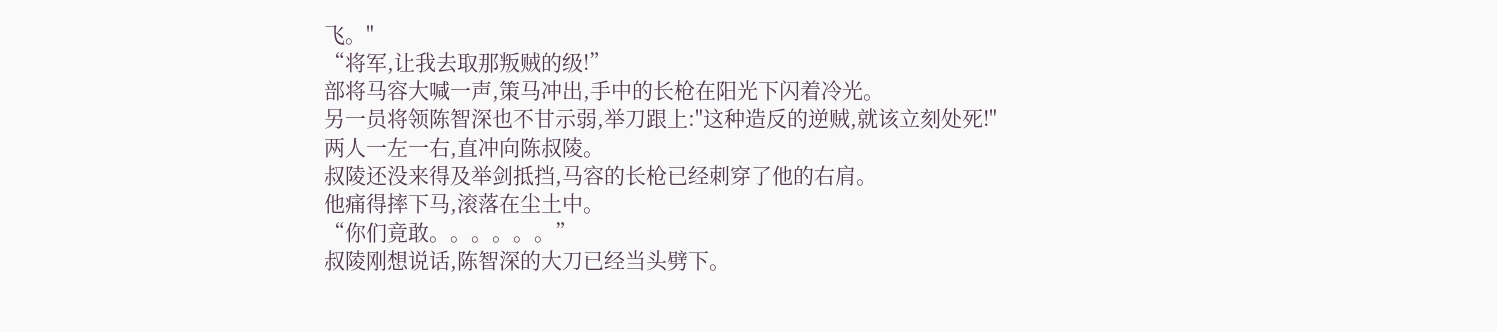飞。"
“将军,让我去取那叛贼的级!”
部将马容大喊一声,策马冲出,手中的长枪在阳光下闪着冷光。
另一员将领陈智深也不甘示弱,举刀跟上:"这种造反的逆贼,就该立刻处死!"
两人一左一右,直冲向陈叔陵。
叔陵还没来得及举剑抵挡,马容的长枪已经刺穿了他的右肩。
他痛得摔下马,滚落在尘土中。
“你们竟敢。。。。。。”
叔陵刚想说话,陈智深的大刀已经当头劈下。